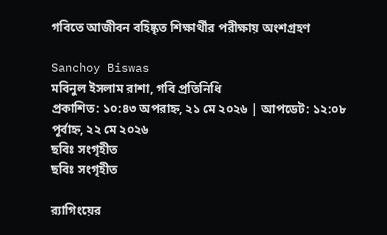গবিতে আজীবন বহিষ্কৃত শিক্ষার্থীর পরীক্ষায় অংশগ্রহণ

Sanchoy Biswas
মবিনুল ইসলাম রাশা, গবি প্রতিনিধি
প্রকাশিত: ১০:৪৩ অপরাহ্ন, ২১ মে ২০২৬ | আপডেট: ১২:০৮ পূর্বাহ্ন, ২২ মে ২০২৬
ছবিঃ সংগৃহীত
ছবিঃ সংগৃহীত

র‍্যাগিংয়ের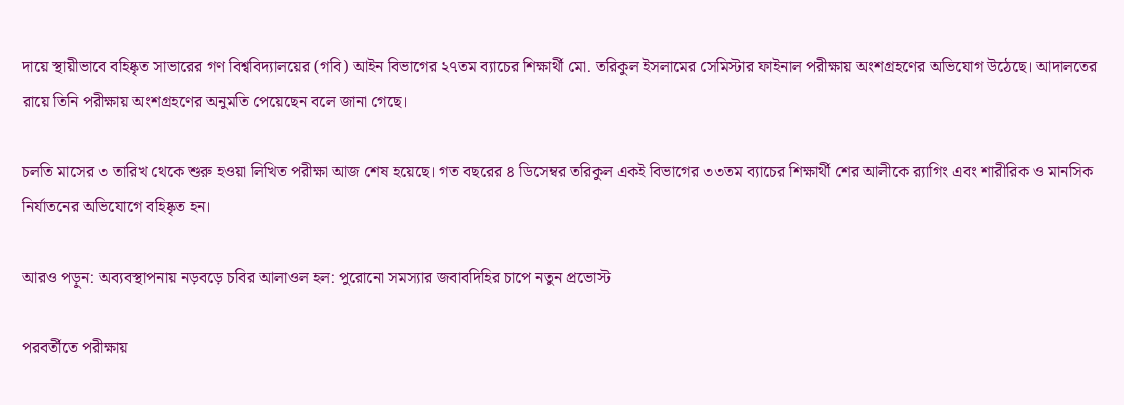দায়ে স্থায়ীভাবে বহিষ্কৃত সাভারের গণ বিশ্ববিদ্যালয়ের (গবি) আইন বিভাগের ২৭তম ব্যাচের শিক্ষার্থী মো. তরিকুল ইসলামের সেমিস্টার ফাইনাল পরীক্ষায় অংশগ্রহণের অভিযোগ উঠেছে। আদালতের রায়ে তিনি পরীক্ষায় অংশগ্রহণের অনুমতি পেয়েছেন বলে জানা গেছে।

চলতি মাসের ৩ তারিখ থেকে শুরু হওয়া লিখিত পরীক্ষা আজ শেষ হয়েছে। গত বছরের ৪ ডিসেম্বর তরিকুল একই বিভাগের ৩৩তম ব্যাচের শিক্ষার্থী শের আলীকে র‍্যাগিং এবং শারীরিক ও মানসিক নির্যাতনের অভিযোগে বহিষ্কৃত হন।

আরও পড়ুন: অব্যবস্থাপনায় নড়বড়ে চবির আলাওল হল: পুরোনো সমস্যার জবাবদিহির চাপে নতুন প্রভোস্ট

পরবর্তীতে পরীক্ষায়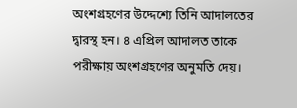অংশগ্রহণের উদ্দেশ্যে তিনি আদালতের দ্বারস্থ হন। ৪ এপ্রিল আদালত তাকে পরীক্ষায় অংশগ্রহণের অনুমতি দেয়।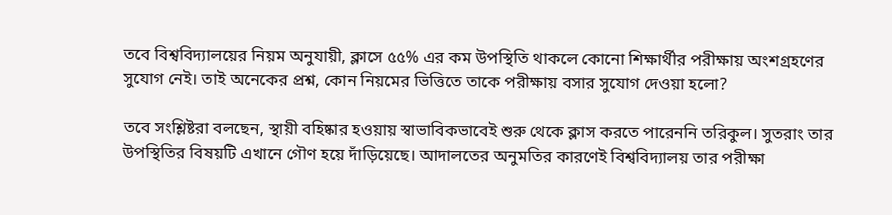তবে বিশ্ববিদ্যালয়ের নিয়ম অনুযায়ী, ক্লাসে ৫৫% এর কম উপস্থিতি থাকলে কোনো শিক্ষার্থীর পরীক্ষায় অংশগ্রহণের সুযোগ নেই। তাই অনেকের প্রশ্ন, কোন নিয়মের ভিত্তিতে তাকে পরীক্ষায় বসার সুযোগ দেওয়া হলো?

তবে সংশ্লিষ্টরা বলছেন, স্থায়ী বহিষ্কার হওয়ায় স্বাভাবিকভাবেই শুরু থেকে ক্লাস করতে পারেননি তরিকুল। সুতরাং তার উপস্থিতির বিষয়টি এখানে গৌণ হয়ে দাঁড়িয়েছে। আদালতের অনুমতির কারণেই বিশ্ববিদ্যালয় তার পরীক্ষা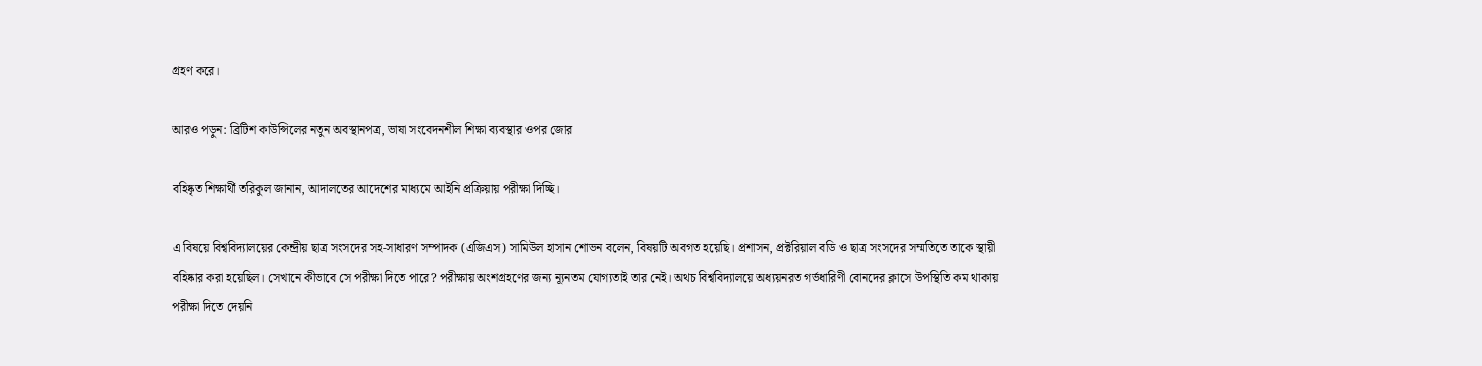গ্রহণ করে।

আরও পড়ুন: ব্রিটিশ কাউন্সিলের নতুন অবস্থানপত্র, ভাষা সংবেদনশীল শিক্ষা ব্যবস্থার ওপর জোর

বহিষ্কৃত শিক্ষার্থী তরিকুল জানান, আদালতের আদেশের মাধ্যমে আইনি প্রক্রিয়ায় পরীক্ষা দিচ্ছি।

এ বিষয়ে বিশ্ববিদ্যালয়ের কেন্দ্রীয় ছাত্র সংসদের সহ-সাধারণ সম্পাদক (এজিএস) সামিউল হাসান শোভন বলেন, বিষয়টি অবগত হয়েছি। প্রশাসন, প্রক্টরিয়াল বডি ও ছাত্র সংসদের সম্মতিতে তাকে স্থায়ী বহিষ্কার করা হয়েছিল। সেখানে কীভাবে সে পরীক্ষা দিতে পারে? পরীক্ষায় অংশগ্রহণের জন্য ন্যূনতম যোগ্যতাই তার নেই। অথচ বিশ্ববিদ্যালয়ে অধ্যয়নরত গর্ভধারিণী বোনদের ক্লাসে উপস্থিতি কম থাকায় পরীক্ষা দিতে দেয়নি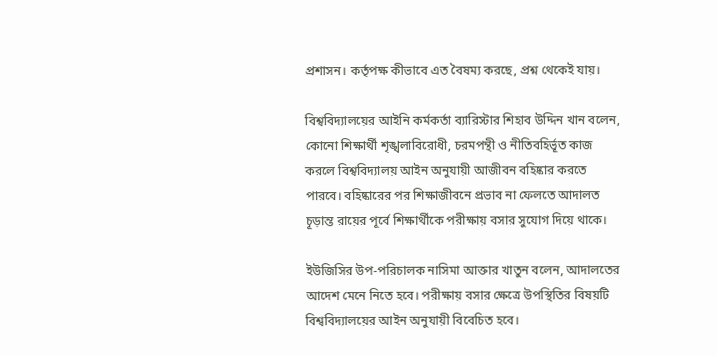প্রশাসন। কর্তৃপক্ষ কীভাবে এত বৈষম্য করছে, প্রশ্ন থেকেই যায়।

বিশ্ববিদ্যালয়ের আইনি কর্মকর্তা ব্যারিস্টার শিহাব উদ্দিন খান বলেন, কোনো শিক্ষার্থী শৃঙ্খলাবিরোধী, চরমপন্থী ও নীতিবহির্ভূত কাজ করলে বিশ্ববিদ্যালয় আইন অনুযায়ী আজীবন বহিষ্কার করতে পারবে। বহিষ্কারের পর শিক্ষাজীবনে প্রভাব না ফেলতে আদালত চূড়ান্ত রায়ের পূর্বে শিক্ষার্থীকে পরীক্ষায় বসার সুযোগ দিয়ে থাকে।

ইউজিসির উপ-পরিচালক নাসিমা আক্তার খাতুন বলেন, আদালতের আদেশ মেনে নিতে হবে। পরীক্ষায় বসার ক্ষেত্রে উপস্থিতির বিষয়টি বিশ্ববিদ্যালয়ের আইন অনুযায়ী বিবেচিত হবে।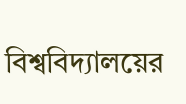বিশ্ববিদ্যালয়ের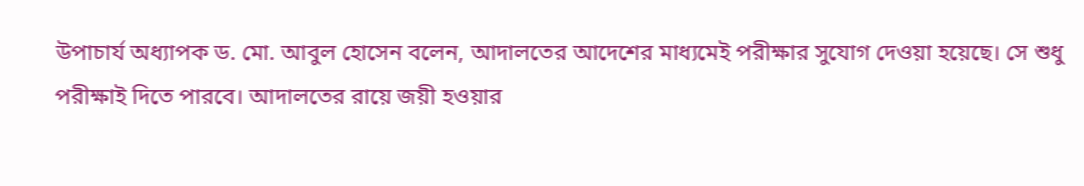উপাচার্য অধ্যাপক ড. মো. আবুল হোসেন বলেন, আদালতের আদেশের মাধ্যমেই পরীক্ষার সুযোগ দেওয়া হয়েছে। সে শুধু পরীক্ষাই দিতে পারবে। আদালতের রায়ে জয়ী হওয়ার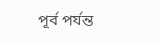পূর্ব পর্যন্ত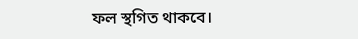ফল স্থগিত থাকবে।